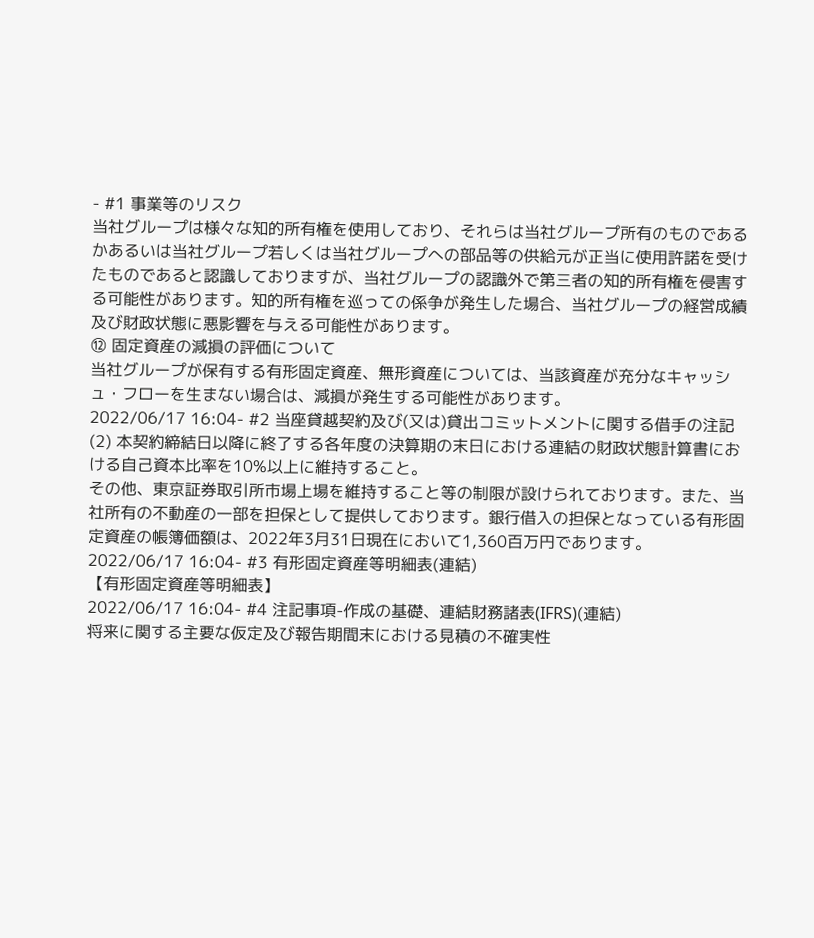- #1 事業等のリスク
当社グループは様々な知的所有権を使用しており、それらは当社グループ所有のものであるかあるいは当社グループ若しくは当社グループへの部品等の供給元が正当に使用許諾を受けたものであると認識しておりますが、当社グループの認識外で第三者の知的所有権を侵害する可能性があります。知的所有権を巡っての係争が発生した場合、当社グループの経営成績及び財政状態に悪影響を与える可能性があります。
⑫ 固定資産の減損の評価について
当社グループが保有する有形固定資産、無形資産については、当該資産が充分なキャッシュ・フローを生まない場合は、減損が発生する可能性があります。
2022/06/17 16:04- #2 当座貸越契約及び(又は)貸出コミットメントに関する借手の注記
(2) 本契約締結日以降に終了する各年度の決算期の末日における連結の財政状態計算書における自己資本比率を10%以上に維持すること。
その他、東京証券取引所市場上場を維持すること等の制限が設けられております。また、当社所有の不動産の一部を担保として提供しております。銀行借入の担保となっている有形固定資産の帳簿価額は、2022年3月31日現在において1,360百万円であります。
2022/06/17 16:04- #3 有形固定資産等明細表(連結)
【有形固定資産等明細表】
2022/06/17 16:04- #4 注記事項-作成の基礎、連結財務諸表(IFRS)(連結)
将来に関する主要な仮定及び報告期間末における見積の不確実性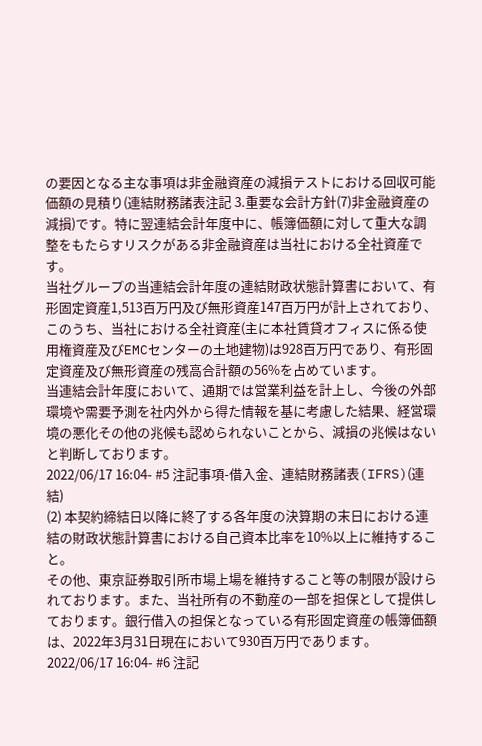の要因となる主な事項は非金融資産の減損テストにおける回収可能価額の見積り(連結財務諸表注記 3.重要な会計方針(7)非金融資産の減損)です。特に翌連結会計年度中に、帳簿価額に対して重大な調整をもたらすリスクがある非金融資産は当社における全社資産です。
当社グループの当連結会計年度の連結財政状態計算書において、有形固定資産1,513百万円及び無形資産147百万円が計上されており、このうち、当社における全社資産(主に本社賃貸オフィスに係る使用権資産及びEMCセンターの土地建物)は928百万円であり、有形固定資産及び無形資産の残高合計額の56%を占めています。
当連結会計年度において、通期では営業利益を計上し、今後の外部環境や需要予測を社内外から得た情報を基に考慮した結果、経営環境の悪化その他の兆候も認められないことから、減損の兆候はないと判断しております。
2022/06/17 16:04- #5 注記事項-借入金、連結財務諸表(IFRS)(連結)
(2) 本契約締結日以降に終了する各年度の決算期の末日における連結の財政状態計算書における自己資本比率を10%以上に維持すること。
その他、東京証券取引所市場上場を維持すること等の制限が設けられております。また、当社所有の不動産の一部を担保として提供しております。銀行借入の担保となっている有形固定資産の帳簿価額は、2022年3月31日現在において930百万円であります。
2022/06/17 16:04- #6 注記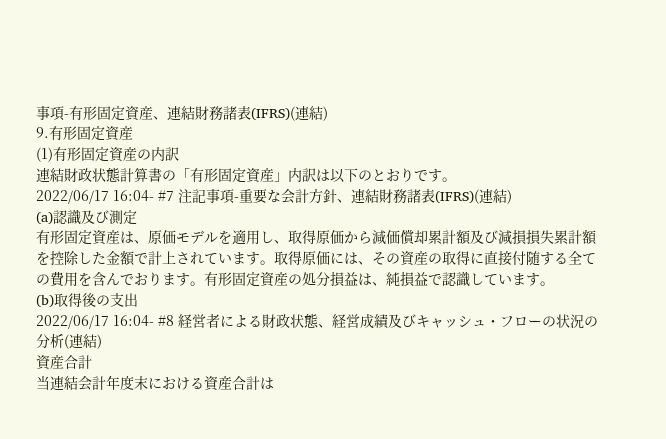事項-有形固定資産、連結財務諸表(IFRS)(連結)
9.有形固定資産
(1)有形固定資産の内訳
連結財政状態計算書の「有形固定資産」内訳は以下のとおりです。
2022/06/17 16:04- #7 注記事項-重要な会計方針、連結財務諸表(IFRS)(連結)
(a)認識及び測定
有形固定資産は、原価モデルを適用し、取得原価から減価償却累計額及び減損損失累計額を控除した金額で計上されています。取得原価には、その資産の取得に直接付随する全ての費用を含んでおります。有形固定資産の処分損益は、純損益で認識しています。
(b)取得後の支出
2022/06/17 16:04- #8 経営者による財政状態、経営成績及びキャッシュ・フローの状況の分析(連結)
資産合計
当連結会計年度末における資産合計は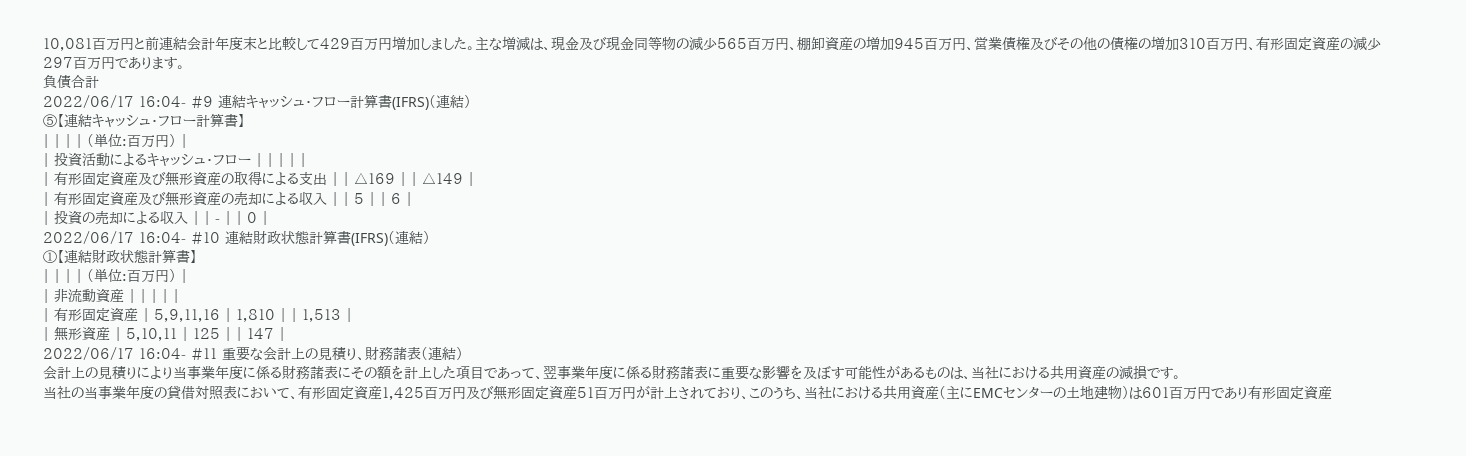10,081百万円と前連結会計年度末と比較して429百万円増加しました。主な増減は、現金及び現金同等物の減少565百万円、棚卸資産の増加945百万円、営業債権及びその他の債権の増加310百万円、有形固定資産の減少297百万円であります。
負債合計
2022/06/17 16:04- #9 連結キャッシュ・フロー計算書(IFRS)(連結)
⑤【連結キャッシュ・フロー計算書】
| | | | (単位:百万円) |
| 投資活動によるキャッシュ・フロー | | | | |
| 有形固定資産及び無形資産の取得による支出 | | △169 | | △149 |
| 有形固定資産及び無形資産の売却による収入 | | 5 | | 6 |
| 投資の売却による収入 | | - | | 0 |
2022/06/17 16:04- #10 連結財政状態計算書(IFRS)(連結)
①【連結財政状態計算書】
| | | | (単位:百万円) |
| 非流動資産 | | | | |
| 有形固定資産 | 5,9,11,16 | 1,810 | | 1,513 |
| 無形資産 | 5,10,11 | 125 | | 147 |
2022/06/17 16:04- #11 重要な会計上の見積り、財務諸表(連結)
会計上の見積りにより当事業年度に係る財務諸表にその額を計上した項目であって、翌事業年度に係る財務諸表に重要な影響を及ぼす可能性があるものは、当社における共用資産の減損です。
当社の当事業年度の貸借対照表において、有形固定資産1,425百万円及び無形固定資産51百万円が計上されており、このうち、当社における共用資産(主にEMCセンターの土地建物)は601百万円であり有形固定資産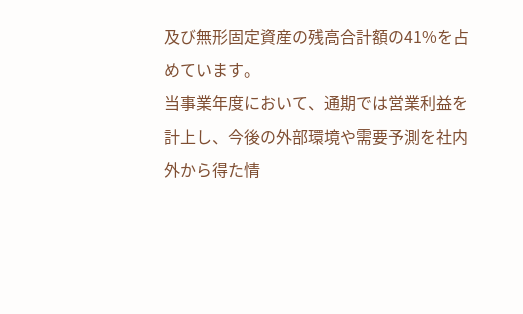及び無形固定資産の残高合計額の41%を占めています。
当事業年度において、通期では営業利益を計上し、今後の外部環境や需要予測を社内外から得た情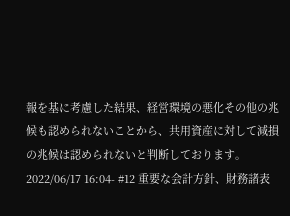報を基に考慮した結果、経営環境の悪化その他の兆候も認められないことから、共用資産に対して減損の兆候は認められないと判断しております。
2022/06/17 16:04- #12 重要な会計方針、財務諸表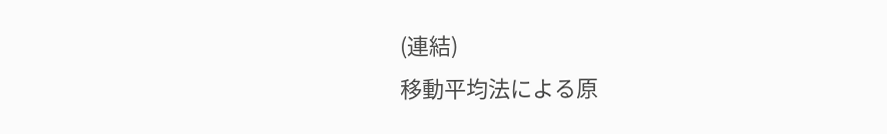(連結)
移動平均法による原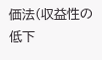価法(収益性の低下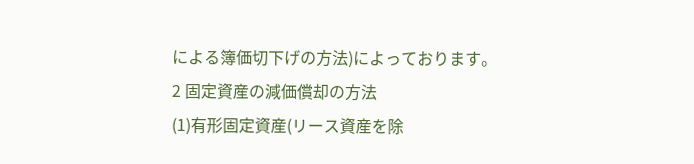による簿価切下げの方法)によっております。
2 固定資産の減価償却の方法
(1)有形固定資産(リース資産を除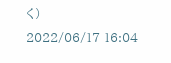く)
2022/06/17 16:04